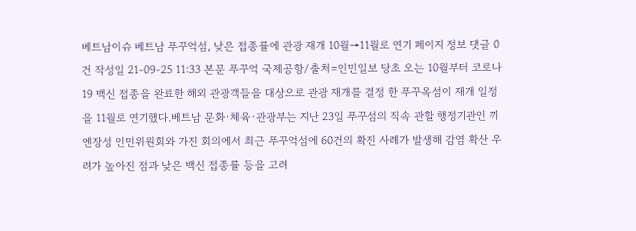베트남이슈 베트남 푸꾸억섬, 낮은 접종률에 관광 재개 10월→11월로 연기 페이지 정보 댓글 0건 작성일 21-09-25 11:33 본문 푸꾸억 국제공항/출처=인민일보 당초 오는 10월부터 코로나19 백신 접종을 완료한 해외 관광객들을 대상으로 관광 재개를 결정 한 푸꾸옥섬이 재개 일정을 11월로 연기했다.베트남 문화·체육·관광부는 지난 23일 푸꾸섬의 직속 관할 행정기관인 끼엔장성 인민위원회와 가진 회의에서 최근 푸꾸억섬에 60건의 확진 사례가 발생해 감염 확산 우려가 높아진 점과 낮은 백신 접종률 등을 고려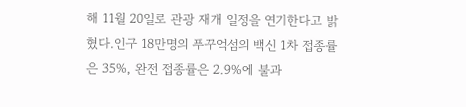해 11월 20일로 관광 재개 일정을 연기한다고 밝혔다.인구 18만명의 푸꾸억섬의 백신 1차 접종률은 35%, 완전 접종률은 2.9%에 불과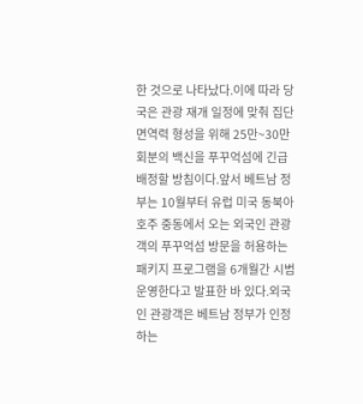한 것으로 나타났다.이에 따라 당국은 관광 재개 일정에 맞춰 집단 면역력 형성을 위해 25만~30만 회분의 백신을 푸꾸억섬에 긴급 배정할 방침이다.앞서 베트남 정부는 10월부터 유럽 미국 동북아 호주 중동에서 오는 외국인 관광객의 푸꾸억섬 방문을 허용하는 패키지 프로그램을 6개월간 시범 운영한다고 발표한 바 있다.외국인 관광객은 베트남 정부가 인정하는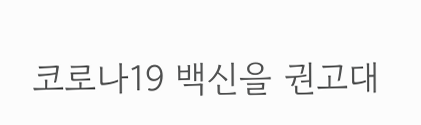코로나19 백신을 권고대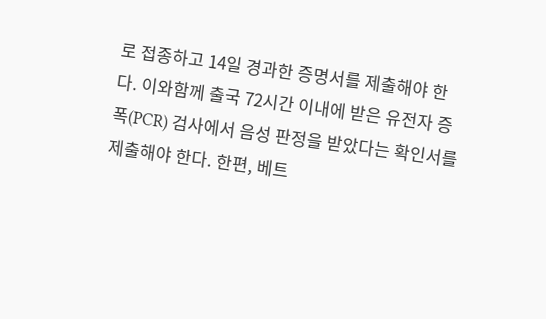로 접종하고 14일 경과한 증명서를 제출해야 한다. 이와함께 출국 72시간 이내에 받은 유전자 증폭(PCR) 검사에서 음성 판정을 받았다는 확인서를 제출해야 한다. 한편, 베트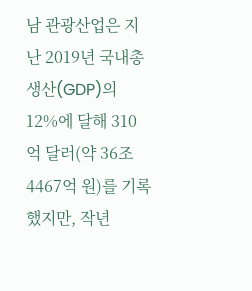남 관광산업은 지난 2019년 국내총생산(GDP)의 12%에 달해 310억 달러(약 36조4467억 원)를 기록했지만, 작년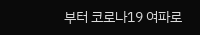부터 코로나19 여파로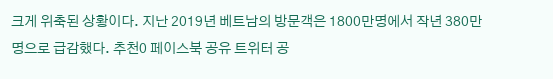크게 위축된 상황이다. 지난 2019년 베트남의 방문객은 1800만명에서 작년 380만명으로 급감했다. 추천0 페이스북 공유 트위터 공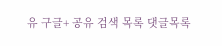유 구글+ 공유 검색 목록 댓글목록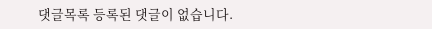댓글목록 등록된 댓글이 없습니다.